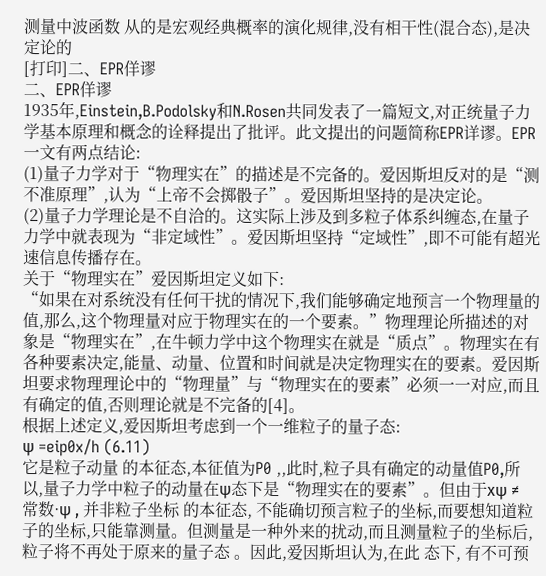测量中波函数 从的是宏观经典概率的演化规律,没有相干性(混合态),是决定论的
[打印]二、EPR佯谬
二、EPR佯谬
1935年,Einstein,B.Podolsky和N.Rosen共同发表了一篇短文,对正统量子力学基本原理和概念的诠释提出了批评。此文提出的问题简称EPR详谬。EPR一文有两点结论:
(1)量子力学对于“物理实在”的描述是不完备的。爱因斯坦反对的是“测不准原理”,认为“上帝不会掷骰子”。爱因斯坦坚持的是决定论。
(2)量子力学理论是不自洽的。这实际上涉及到多粒子体系纠缠态,在量子力学中就表现为“非定域性”。爱因斯坦坚持“定域性”,即不可能有超光速信息传播存在。
关于“物理实在”爱因斯坦定义如下:
“如果在对系统没有任何干扰的情况下,我们能够确定地预言一个物理量的值,那么,这个物理量对应于物理实在的一个要素。”物理理论所描述的对象是“物理实在”,在牛顿力学中这个物理实在就是“质点”。物理实在有各种要素决定,能量、动量、位置和时间就是决定物理实在的要素。爱因斯坦要求物理理论中的“物理量”与“物理实在的要素”必须一一对应,而且有确定的值,否则理论就是不完备的[4]。
根据上述定义,爱因斯坦考虑到一个一维粒子的量子态:
ψ =eip0x/h (6.11)
它是粒子动量 的本征态,本征值为P0 ,,此时,粒子具有确定的动量值P0,所以,量子力学中粒子的动量在ψ态下是“物理实在的要素”。但由于xψ ≠常数·ψ , 并非粒子坐标 的本征态, 不能确切预言粒子的坐标,而要想知道粒子的坐标,只能靠测量。但测量是一种外来的扰动,而且测量粒子的坐标后,粒子将不再处于原来的量子态 。因此,爱因斯坦认为,在此 态下, 有不可预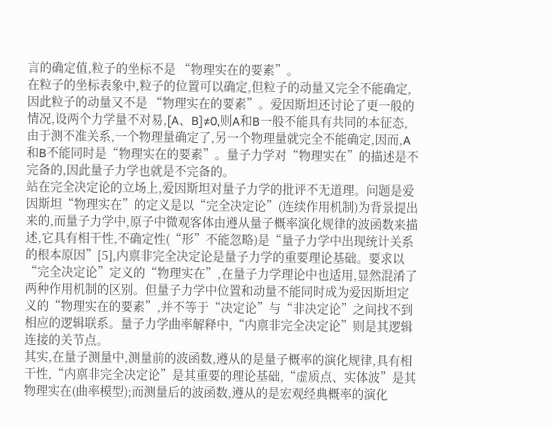言的确定值,粒子的坐标不是 “物理实在的要素”。
在粒子的坐标表象中,粒子的位置可以确定,但粒子的动量又完全不能确定,因此粒子的动量又不是 “物理实在的要素”。爱因斯坦还讨论了更一般的情况,设两个力学量不对易,[A、B]≠0,则A和B一般不能具有共同的本征态,由于测不准关系,一个物理量确定了,另一个物理量就完全不能确定,因而,A和B不能同时是“物理实在的要素”。量子力学对“物理实在”的描述是不完备的,因此量子力学也就是不完备的。
站在完全决定论的立场上,爱因斯坦对量子力学的批评不无道理。问题是爱因斯坦“物理实在”的定义是以“完全决定论”(连续作用机制)为背景提出来的,而量子力学中,原子中微观客体由遵从量子概率演化规律的波函数来描述,它具有相干性,不确定性(“形”不能忽略)是“量子力学中出现统计关系的根本原因”[5],内禀非完全决定论是量子力学的重要理论基础。要求以“完全决定论”定义的“物理实在”,在量子力学理论中也适用,显然混淆了两种作用机制的区别。但量子力学中位置和动量不能同时成为爱因斯坦定义的“物理实在的要素”,并不等于“决定论”与“非决定论”之间找不到相应的逻辑联系。量子力学曲率解释中,“内禀非完全决定论”则是其逻辑连接的关节点。
其实,在量子测量中,测量前的波函数,遵从的是量子概率的演化规律,具有相干性,“内禀非完全决定论”是其重要的理论基础,“虚质点、实体波”是其物理实在(曲率模型);而测量后的波函数,遵从的是宏观经典概率的演化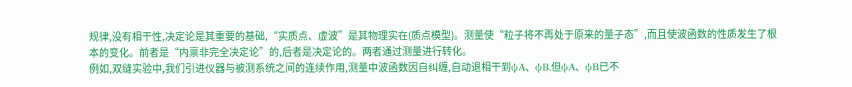规律,没有相干性,决定论是其重要的基础,“实质点、虚波”是其物理实在(质点模型)。测量使“粒子将不再处于原来的量子态”,而且使波函数的性质发生了根本的变化。前者是“内禀非完全决定论”的,后者是决定论的。两者通过测量进行转化。
例如,双缝实验中,我们引进仪器与被测系统之间的连续作用,测量中波函数因自纠缠,自动退相干到ψA、ψB,但ψA、ψB已不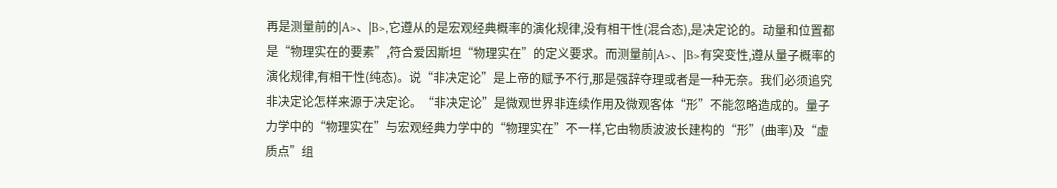再是测量前的|A>、|B>,它遵从的是宏观经典概率的演化规律,没有相干性(混合态),是决定论的。动量和位置都是“物理实在的要素”,符合爱因斯坦“物理实在”的定义要求。而测量前|A>、|B>有突变性,遵从量子概率的演化规律,有相干性(纯态)。说“非决定论”是上帝的赋予不行,那是强辞夺理或者是一种无奈。我们必须追究非决定论怎样来源于决定论。“非决定论”是微观世界非连续作用及微观客体“形”不能忽略造成的。量子力学中的“物理实在”与宏观经典力学中的“物理实在”不一样,它由物质波波长建构的“形”(曲率)及“虚质点”组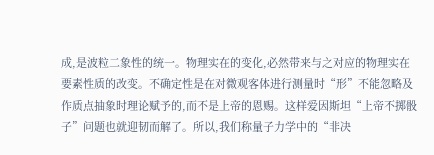成,是波粒二象性的统一。物理实在的变化,必然带来与之对应的物理实在要素性质的改变。不确定性是在对微观客体进行测量时“形”不能忽略及作质点抽象时理论赋予的,而不是上帝的恩赐。这样爱因斯坦“上帝不掷骰子”问题也就迎韧而解了。所以,我们称量子力学中的“非决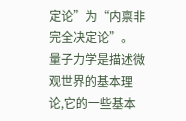定论”为“内禀非完全决定论”。
量子力学是描述微观世界的基本理论,它的一些基本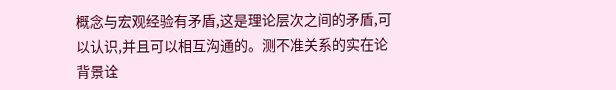概念与宏观经验有矛盾,这是理论层次之间的矛盾,可以认识,并且可以相互沟通的。测不准关系的实在论背景诠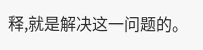释,就是解决这一问题的。